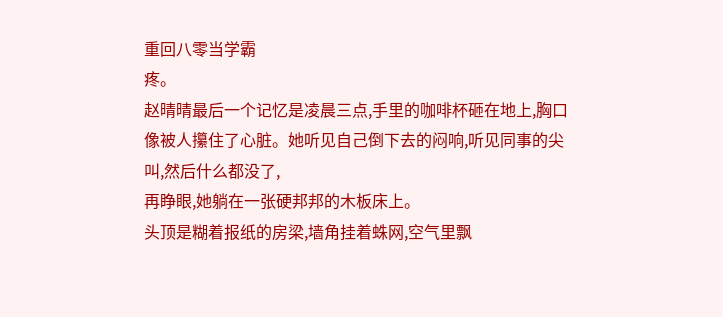重回八零当学霸
疼。
赵晴晴最后一个记忆是凌晨三点,手里的咖啡杯砸在地上,胸口像被人攥住了心脏。她听见自己倒下去的闷响,听见同事的尖叫,然后什么都没了,
再睁眼,她躺在一张硬邦邦的木板床上。
头顶是糊着报纸的房梁,墙角挂着蛛网,空气里飘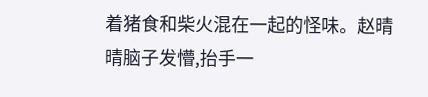着猪食和柴火混在一起的怪味。赵晴晴脑子发懵,抬手一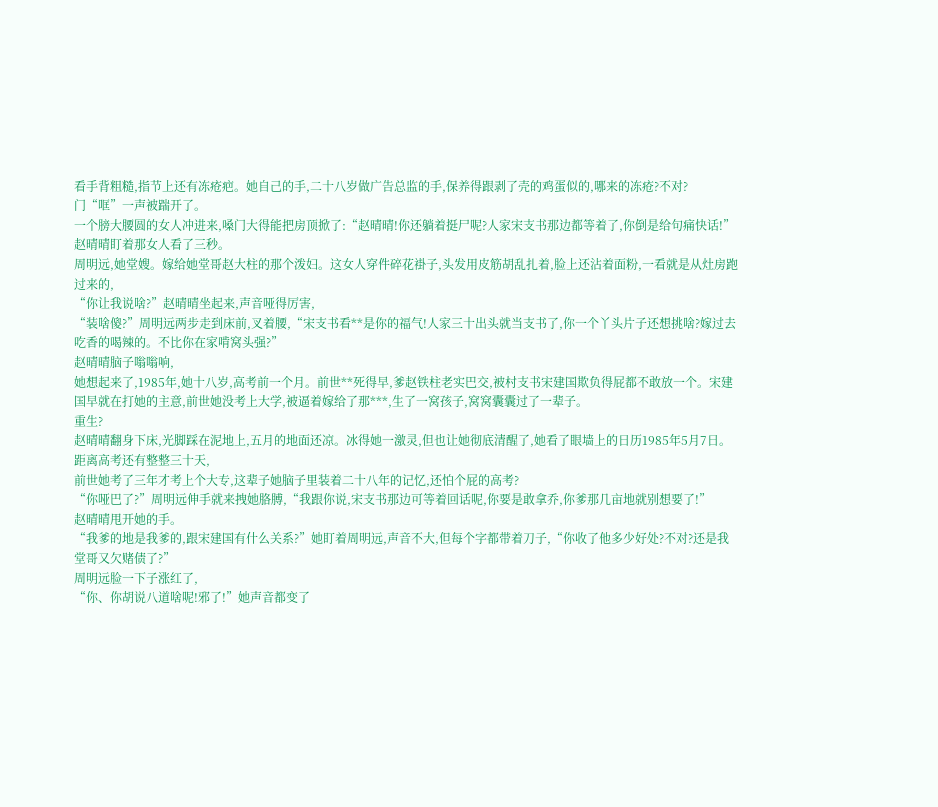看手背粗糙,指节上还有冻疮疤。她自己的手,二十八岁做广告总监的手,保养得跟剥了壳的鸡蛋似的,哪来的冻疮?不对?
门“哐”一声被踹开了。
一个膀大腰圆的女人冲进来,嗓门大得能把房顶掀了:“赵晴晴!你还躺着挺尸呢?人家宋支书那边都等着了,你倒是给句痛快话!”
赵晴晴盯着那女人看了三秒。
周明远,她堂嫂。嫁给她堂哥赵大柱的那个泼妇。这女人穿件碎花褂子,头发用皮筋胡乱扎着,脸上还沾着面粉,一看就是从灶房跑过来的,
“你让我说啥?”赵晴晴坐起来,声音哑得厉害,
“装啥傻?”周明远两步走到床前,叉着腰,“宋支书看**是你的福气!人家三十出头就当支书了,你一个丫头片子还想挑啥?嫁过去吃香的喝辣的。不比你在家啃窝头强?”
赵晴晴脑子嗡嗡响,
她想起来了,1985年,她十八岁,高考前一个月。前世**死得早,爹赵铁柱老实巴交,被村支书宋建国欺负得屁都不敢放一个。宋建国早就在打她的主意,前世她没考上大学,被逼着嫁给了那***,生了一窝孩子,窝窝囊囊过了一辈子。
重生?
赵晴晴翻身下床,光脚踩在泥地上,五月的地面还凉。冰得她一激灵,但也让她彻底清醒了,她看了眼墙上的日历1985年5月7日。距离高考还有整整三十天,
前世她考了三年才考上个大专,这辈子她脑子里装着二十八年的记忆,还怕个屁的高考?
“你哑巴了?”周明远伸手就来拽她胳膊,“我跟你说,宋支书那边可等着回话呢,你要是敢拿乔,你爹那几亩地就别想要了!”
赵晴晴甩开她的手。
“我爹的地是我爹的,跟宋建国有什么关系?”她盯着周明远,声音不大,但每个字都带着刀子,“你收了他多少好处?不对?还是我堂哥又欠赌债了?”
周明远脸一下子涨红了,
“你、你胡说八道啥呢!邪了!”她声音都变了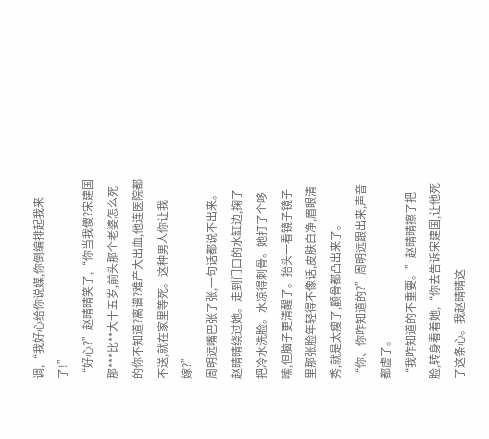调,“我好心给你说媒,你倒编排起我来了!”
“好心?”赵晴晴笑了,“你当我傻?宋建国那***比**大十五岁,前头那个老婆怎么死的你不知道?离谱?难产大出血,他连医院都不送,就在家里等死。这种男人你让我嫁?”
周明远嘴巴张了张,一句话都说不出来。
赵晴晴绕过她。走到门口的水缸边,掬了把冷水洗脸。水凉得刺骨。她打了个哆嗦,但脑子更清醒了。抬头一看镜子镜子里那张脸年轻得不像话,皮肤白净,眉眼清秀,就是太瘦了,颧骨都凸出来了。
“你、你咋知道的?”周明远跟出来,声音都虚了。
“我咋知道的不重要。”赵晴晴擦了把脸,转身看着她,“你去告诉宋建国,让他死了这条心。我赵晴晴这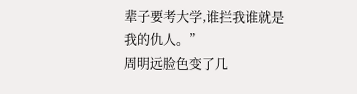辈子要考大学,谁拦我谁就是我的仇人。”
周明远脸色变了几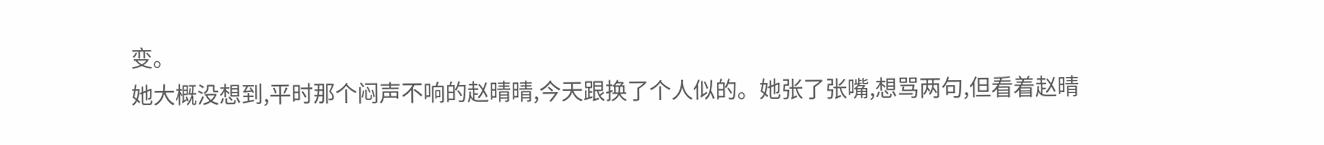变。
她大概没想到,平时那个闷声不响的赵晴晴,今天跟换了个人似的。她张了张嘴,想骂两句,但看着赵晴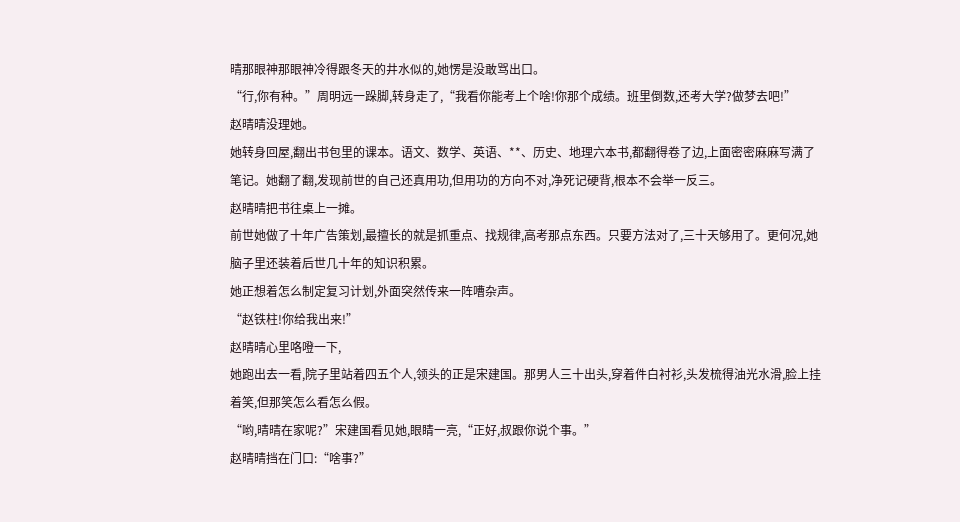晴那眼神那眼神冷得跟冬天的井水似的,她愣是没敢骂出口。
“行,你有种。”周明远一跺脚,转身走了,“我看你能考上个啥!你那个成绩。班里倒数,还考大学?做梦去吧!”
赵晴晴没理她。
她转身回屋,翻出书包里的课本。语文、数学、英语、**、历史、地理六本书,都翻得卷了边,上面密密麻麻写满了笔记。她翻了翻,发现前世的自己还真用功,但用功的方向不对,净死记硬背,根本不会举一反三。
赵晴晴把书往桌上一摊。
前世她做了十年广告策划,最擅长的就是抓重点、找规律,高考那点东西。只要方法对了,三十天够用了。更何况,她脑子里还装着后世几十年的知识积累。
她正想着怎么制定复习计划,外面突然传来一阵嘈杂声。
“赵铁柱!你给我出来!”
赵晴晴心里咯噔一下,
她跑出去一看,院子里站着四五个人,领头的正是宋建国。那男人三十出头,穿着件白衬衫,头发梳得油光水滑,脸上挂着笑,但那笑怎么看怎么假。
“哟,晴晴在家呢?”宋建国看见她,眼睛一亮,“正好,叔跟你说个事。”
赵晴晴挡在门口:“啥事?”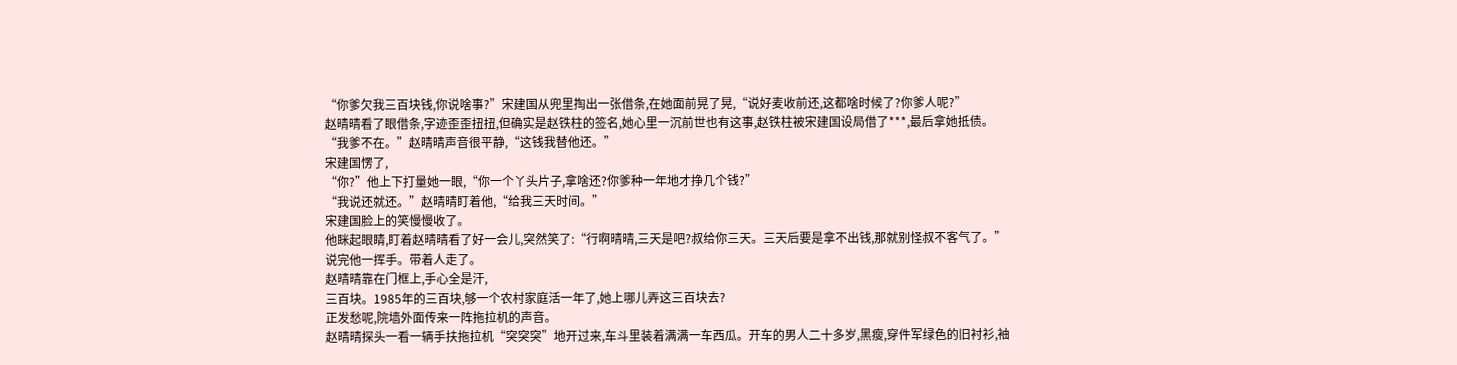“你爹欠我三百块钱,你说啥事?”宋建国从兜里掏出一张借条,在她面前晃了晃,“说好麦收前还,这都啥时候了?你爹人呢?”
赵晴晴看了眼借条,字迹歪歪扭扭,但确实是赵铁柱的签名,她心里一沉前世也有这事,赵铁柱被宋建国设局借了***,最后拿她抵债。
“我爹不在。”赵晴晴声音很平静,“这钱我替他还。”
宋建国愣了,
“你?”他上下打量她一眼,“你一个丫头片子,拿啥还?你爹种一年地才挣几个钱?”
“我说还就还。”赵晴晴盯着他,“给我三天时间。”
宋建国脸上的笑慢慢收了。
他眯起眼睛,盯着赵晴晴看了好一会儿,突然笑了:“行啊晴晴,三天是吧?叔给你三天。三天后要是拿不出钱,那就别怪叔不客气了。”
说完他一挥手。带着人走了。
赵晴晴靠在门框上,手心全是汗,
三百块。1985年的三百块,够一个农村家庭活一年了,她上哪儿弄这三百块去?
正发愁呢,院墙外面传来一阵拖拉机的声音。
赵晴晴探头一看一辆手扶拖拉机“突突突”地开过来,车斗里装着满满一车西瓜。开车的男人二十多岁,黑瘦,穿件军绿色的旧衬衫,袖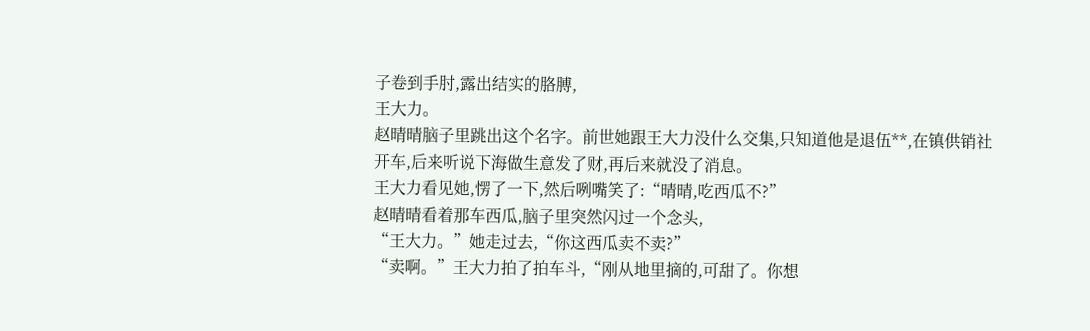子卷到手肘,露出结实的胳膊,
王大力。
赵晴晴脑子里跳出这个名字。前世她跟王大力没什么交集,只知道他是退伍**,在镇供销社开车,后来听说下海做生意发了财,再后来就没了消息。
王大力看见她,愣了一下,然后咧嘴笑了:“晴晴,吃西瓜不?”
赵晴晴看着那车西瓜,脑子里突然闪过一个念头,
“王大力。”她走过去,“你这西瓜卖不卖?”
“卖啊。”王大力拍了拍车斗,“刚从地里摘的,可甜了。你想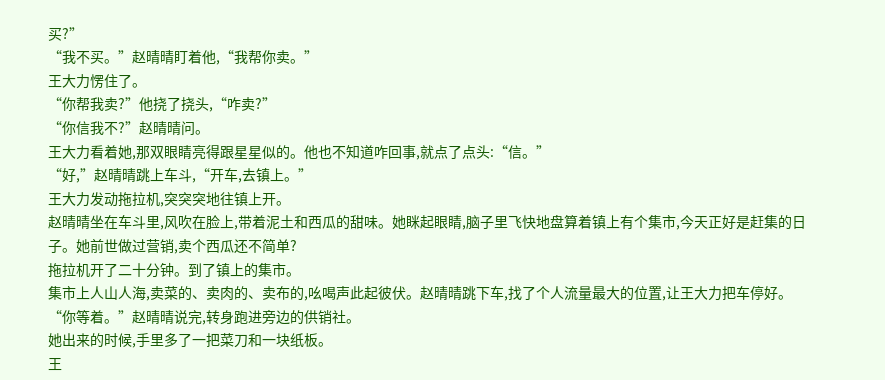买?”
“我不买。”赵晴晴盯着他,“我帮你卖。”
王大力愣住了。
“你帮我卖?”他挠了挠头,“咋卖?”
“你信我不?”赵晴晴问。
王大力看着她,那双眼睛亮得跟星星似的。他也不知道咋回事,就点了点头:“信。”
“好,”赵晴晴跳上车斗,“开车,去镇上。”
王大力发动拖拉机,突突突地往镇上开。
赵晴晴坐在车斗里,风吹在脸上,带着泥土和西瓜的甜味。她眯起眼睛,脑子里飞快地盘算着镇上有个集市,今天正好是赶集的日子。她前世做过营销,卖个西瓜还不简单?
拖拉机开了二十分钟。到了镇上的集市。
集市上人山人海,卖菜的、卖肉的、卖布的,吆喝声此起彼伏。赵晴晴跳下车,找了个人流量最大的位置,让王大力把车停好。
“你等着。”赵晴晴说完,转身跑进旁边的供销社。
她出来的时候,手里多了一把菜刀和一块纸板。
王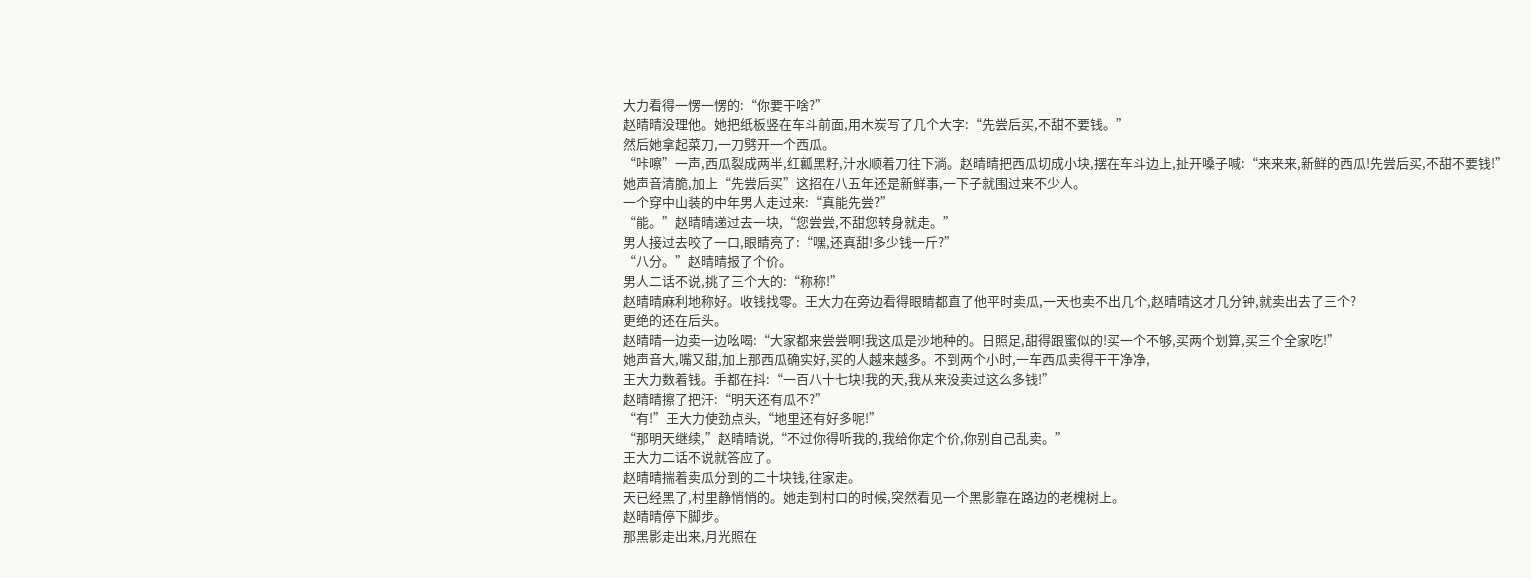大力看得一愣一愣的:“你要干啥?”
赵晴晴没理他。她把纸板竖在车斗前面,用木炭写了几个大字:“先尝后买,不甜不要钱。”
然后她拿起菜刀,一刀劈开一个西瓜。
“咔嚓”一声,西瓜裂成两半,红瓤黑籽,汁水顺着刀往下淌。赵晴晴把西瓜切成小块,摆在车斗边上,扯开嗓子喊:“来来来,新鲜的西瓜!先尝后买,不甜不要钱!”
她声音清脆,加上“先尝后买”这招在八五年还是新鲜事,一下子就围过来不少人。
一个穿中山装的中年男人走过来:“真能先尝?”
“能。”赵晴晴递过去一块,“您尝尝,不甜您转身就走。”
男人接过去咬了一口,眼睛亮了:“嘿,还真甜!多少钱一斤?”
“八分。”赵晴晴报了个价。
男人二话不说,挑了三个大的:“称称!”
赵晴晴麻利地称好。收钱找零。王大力在旁边看得眼睛都直了他平时卖瓜,一天也卖不出几个,赵晴晴这才几分钟,就卖出去了三个?
更绝的还在后头。
赵晴晴一边卖一边吆喝:“大家都来尝尝啊!我这瓜是沙地种的。日照足,甜得跟蜜似的!买一个不够,买两个划算,买三个全家吃!”
她声音大,嘴又甜,加上那西瓜确实好,买的人越来越多。不到两个小时,一车西瓜卖得干干净净,
王大力数着钱。手都在抖:“一百八十七块!我的天,我从来没卖过这么多钱!”
赵晴晴擦了把汗:“明天还有瓜不?”
“有!”王大力使劲点头,“地里还有好多呢!”
“那明天继续,”赵晴晴说,“不过你得听我的,我给你定个价,你别自己乱卖。”
王大力二话不说就答应了。
赵晴晴揣着卖瓜分到的二十块钱,往家走。
天已经黑了,村里静悄悄的。她走到村口的时候,突然看见一个黑影靠在路边的老槐树上。
赵晴晴停下脚步。
那黑影走出来,月光照在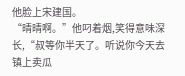他脸上宋建国。
“晴晴啊。”他叼着烟,笑得意味深长,“叔等你半天了。听说你今天去镇上卖瓜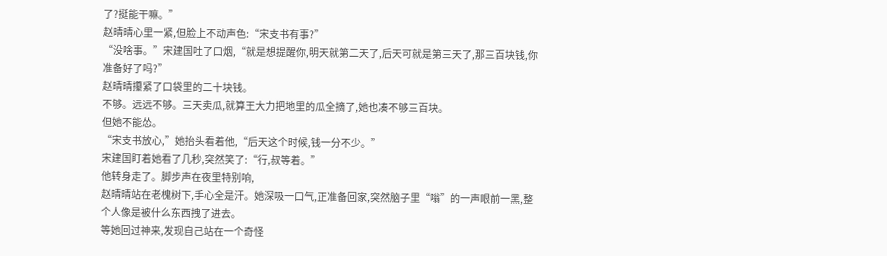了?挺能干嘛。”
赵晴晴心里一紧,但脸上不动声色:“宋支书有事?”
“没啥事。”宋建国吐了口烟,“就是想提醒你,明天就第二天了,后天可就是第三天了,那三百块钱,你准备好了吗?”
赵晴晴攥紧了口袋里的二十块钱。
不够。远远不够。三天卖瓜,就算王大力把地里的瓜全摘了,她也凑不够三百块。
但她不能怂。
“宋支书放心,”她抬头看着他,“后天这个时候,钱一分不少。”
宋建国盯着她看了几秒,突然笑了:“行,叔等着。”
他转身走了。脚步声在夜里特别响,
赵晴晴站在老槐树下,手心全是汗。她深吸一口气,正准备回家,突然脑子里“嗡”的一声眼前一黑,整个人像是被什么东西拽了进去。
等她回过神来,发现自己站在一个奇怪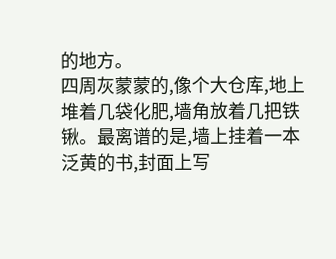的地方。
四周灰蒙蒙的,像个大仓库,地上堆着几袋化肥,墙角放着几把铁锹。最离谱的是,墙上挂着一本泛黄的书,封面上写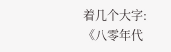着几个大字:《八零年代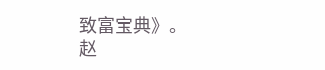致富宝典》。
赵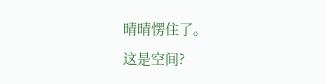晴晴愣住了。
这是空间?